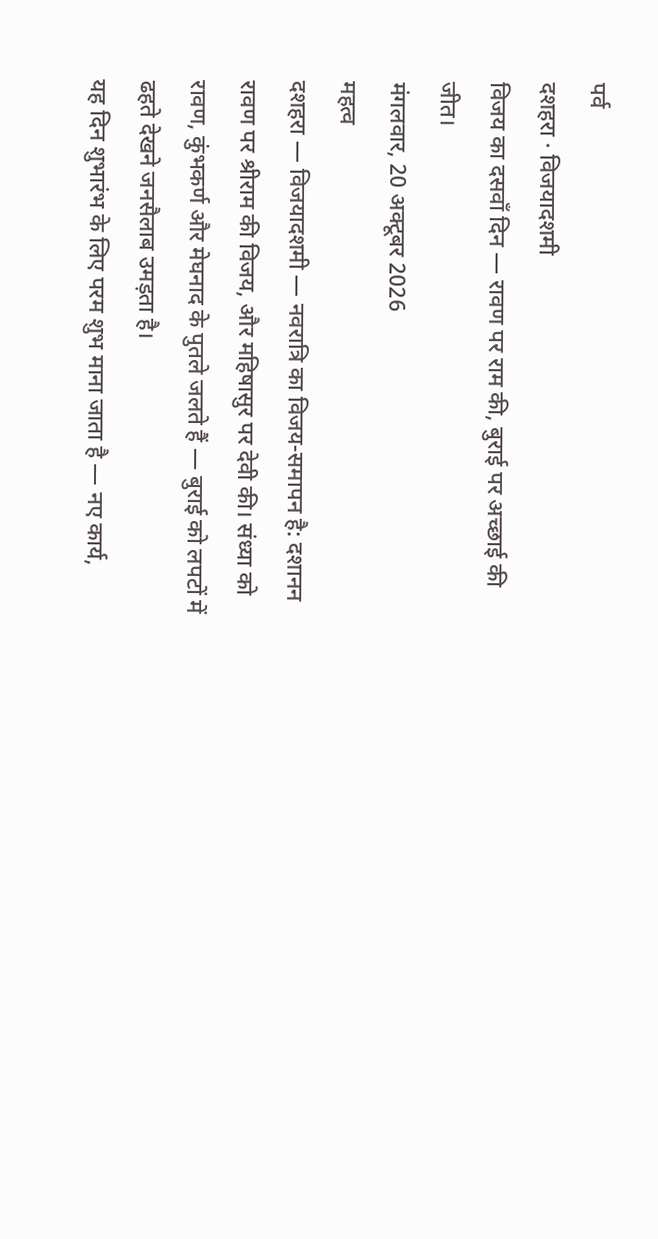पर्व
दशहरा · विजयादशमी
विजय का दसवाँ दिन — रावण पर राम की, बुराई पर अच्छाई की जीत।
मंगलवार, 20 अक्टूबर 2026
महत्व
दशहरा — विजयादशमी — नवरात्रि का विजय-समापन है: दशानन रावण पर श्रीराम की विजय, और महिषासुर पर देवी की। संध्या को रावण, कुंभकर्ण और मेघनाद के पुतले जलते हैं — बुराई को लपटों में ढहते देखने जनसैलाब उमड़ता है।
यह दिन शुभारंभ के लिए परम शुभ माना जाता है — नए कार्य,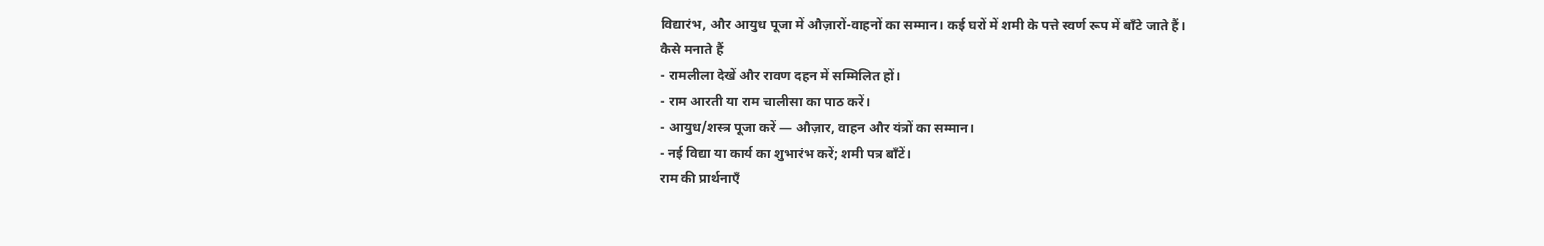विद्यारंभ, और आयुध पूजा में औज़ारों-वाहनों का सम्मान। कई घरों में शमी के पत्ते स्वर्ण रूप में बाँटे जाते हैं।
कैसे मनाते हैं
- रामलीला देखें और रावण दहन में सम्मिलित हों।
- राम आरती या राम चालीसा का पाठ करें।
- आयुध/शस्त्र पूजा करें — औज़ार, वाहन और यंत्रों का सम्मान।
- नई विद्या या कार्य का शुभारंभ करें; शमी पत्र बाँटें।
राम की प्रार्थनाएँ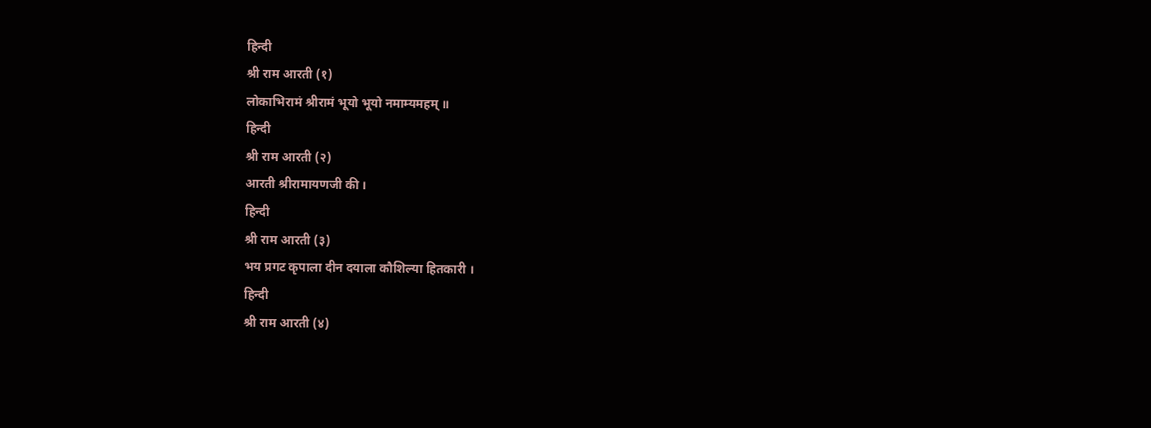हिन्दी
श्री राम आरती (१)
लोकाभिरामं श्रीरामं भूयो भूयो नमाम्यमहम् ॥
हिन्दी
श्री राम आरती (२)
आरती श्रीरामायणजी की ।
हिन्दी
श्री राम आरती (३)
भय प्रगट कृपाला दीन दयाला कौशिल्या हितकारी ।
हिन्दी
श्री राम आरती (४)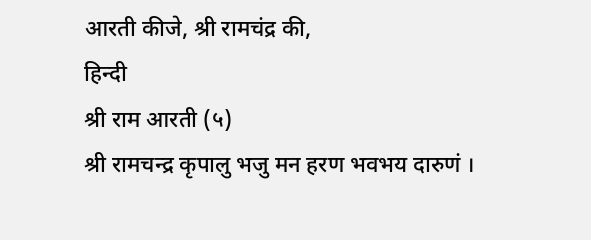आरती कीजे, श्री रामचंद्र की,
हिन्दी
श्री राम आरती (५)
श्री रामचन्द्र कृपालु भजु मन हरण भवभय दारुणं ।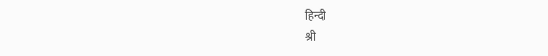हिन्दी
श्री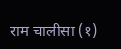राम चालीसा (१)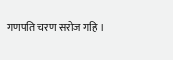गणपति चरण सरोज गहि ।